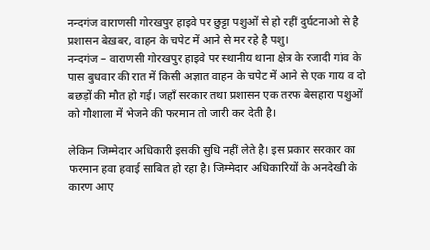नन्दगंज वाराणसी गोरखपुर हाइवे पर छुट्टा पशुओं से हो रहीं दुर्घटनाओ से है प्रशासन बेख़बर, वाहन के चपेट में आने से मर रहे है पशु।
नन्दगंज – वाराणसी गोरखपुर हाइवे पर स्थानीय थाना क्षेत्र के रजादी गांव के पास बुधवार की रात में किसी अज्ञात वाहन के चपेट में आने से एक गाय व दो बछड़ों की मौत हो गई। जहाँ सरकार तथा प्रशासन एक तरफ बेसहारा पशुओं को गौशाला में भेजने की फरमान तो जारी कर देती है।

लेकिन जिम्मेदार अधिकारी इसकी सुधि नहीं लेते है। इस प्रकार सरकार का फरमान हवा हवाई साबित हो रहा है। जिम्मेदार अधिकारियों के अनदेखी के कारण आए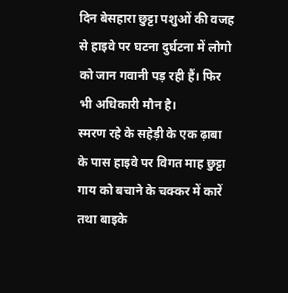दिन बेसहारा छुट्टा पशुओं की वजह से हाइवे पर घटना दुर्घटना में लोगो को जान गवानी पड़ रही हैं। फिर भी अधिकारी मौन है।
स्मरण रहे के सहेड़ी के एक ढ़ाबा के पास हाइवे पर विगत माह छुट्टा गाय को बचाने के चक्कर में कारें तथा बाइके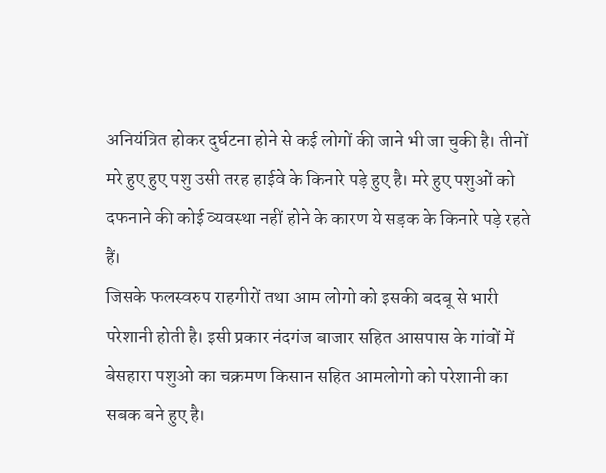अनियंत्रित होकर दुर्घटना होने से कई लोगों की जाने भी जा चुकी है। तीनों मरे हुए हुए पशु उसी तरह हाईवे के किनारे पड़े हुए है। मरे हुए पशुओं को दफनाने की कोई व्यवस्था नहीं होने के कारण ये सड़क के किनारे पड़े रहते हैं।
जिसके फलस्वरुप राहगीरों तथा आम लोगो को इसकी बदबू से भारी परेशानी होती है। इसी प्रकार नंदगंज बाजार सहित आसपास के गांवों में बेसहारा पशुओ का चक्रमण किसान सहित आमलोगो को परेशानी का सबक बने हुए है।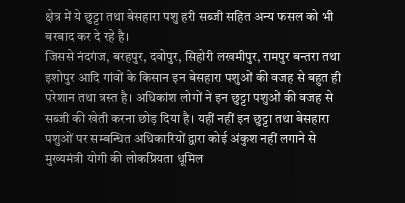क्षेत्र में ये छुट्टा तथा बेसहारा पशु हरी सब्जी सहित अन्य फसल को भी बरबाद कर दे रहे है।
जिससे नंदगंज, बरहपुर, दवोपुर, सिहोरी लखमीपुर, रामपुर बन्तरा तथा इशोपुर आदि गांवों के किसान इन बेसहारा पशुओं की वजह से बहुत ही परेशान तथा त्रस्त है। अधिकांश लोगों ने इन छुट्टा पशुओं की वजह से सब्जी की खेती करना छोड़ दिया है। यहीं नहीं इन छुट्टा तथा बेसहारा पशुओं पर सम्बन्धित अधिकारियों द्वारा कोई अंकुश नहीं लगाने से मुख्यमंत्री योगी की लोकप्रियता धूमिल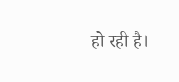हो रही है।